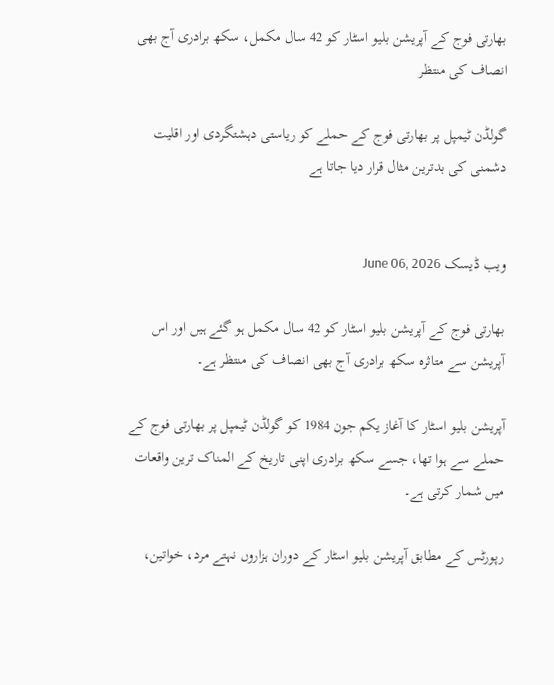بھارتی فوج کے آپریشن بلیو اسٹار کو 42 سال مکمل، سکھ برادری آج بھی انصاف کی منتظر

گولڈن ٹیمپل پر بھارتی فوج کے حملے کو ریاستی دہشتگردی اور اقلیت دشمنی کی بدترین مثال قرار دیا جاتا ہے


ویب ڈیسک June 06, 2026

بھارتی فوج کے آپریشن بلیو اسٹار کو 42 سال مکمل ہو گئے ہیں اور اس آپریشن سے متاثرہ سکھ برادری آج بھی انصاف کی منتظر ہے۔

آپریشن بلیو اسٹار کا آغاز یکم جون 1984 کو گولڈن ٹیمپل پر بھارتی فوج کے حملے سے ہوا تھا، جسے سکھ برادری اپنی تاریخ کے المناک ترین واقعات میں شمار کرتی ہے۔

رپورٹس کے مطابق آپریشن بلیو اسٹار کے دوران ہزاروں نہتے مرد، خواتین،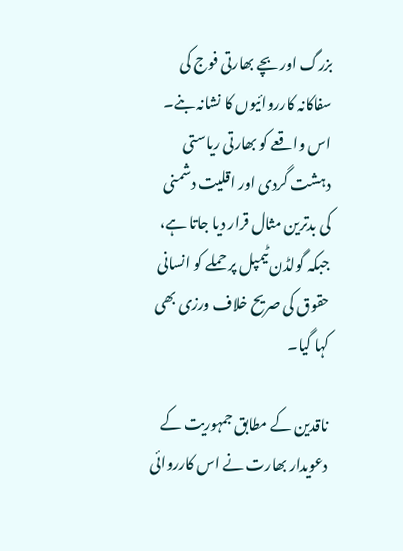بزرگ اور بچے بھارتی فوج کی سفاکانہ کارروائیوں کا نشانہ بنے۔ اس واقعے کو بھارتی ریاستی دہشت گردی اور اقلیت دشمنی کی بدترین مثال قرار دیا جاتا ہے، جبکہ گولڈن ٹیمپل پر حملے کو انسانی حقوق کی صریح خلاف ورزی بھی کہا گیا۔

ناقدین کے مطابق جمہوریت کے دعویدار بھارت نے اس کارروائی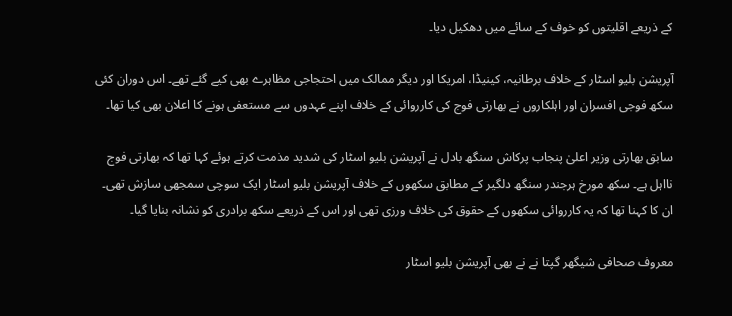کے ذریعے اقلیتوں کو خوف کے سائے میں دھکیل دیا۔

آپریشن بلیو اسٹار کے خلاف برطانیہ، کینیڈا، امریکا اور دیگر ممالک میں احتجاجی مظاہرے بھی کیے گئے تھے۔ اس دوران کئی سکھ فوجی افسران اور اہلکاروں نے بھارتی فوج کی کارروائی کے خلاف اپنے عہدوں سے مستعفی ہونے کا اعلان بھی کیا تھا۔

سابق بھارتی وزیر اعلیٰ پنجاب پرکاش سنگھ بادل نے آپریشن بلیو اسٹار کی شدید مذمت کرتے ہوئے کہا تھا کہ بھارتی فوج نااہل ہے۔ سکھ مورخ ہرجندر سنگھ دلگیر کے مطابق سکھوں کے خلاف آپریشن بلیو اسٹار ایک سوچی سمجھی سازش تھی۔ ان کا کہنا تھا کہ یہ کارروائی سکھوں کے حقوق کی خلاف ورزی تھی اور اس کے ذریعے سکھ برادری کو نشانہ بنایا گیا۔

معروف صحافی شیگھر گپتا نے نے بھی آپریشن بلیو اسٹار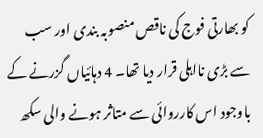کو بھارتی فوج کی ناقص منصوبہ بندی اور سب سے بڑی نااہلی قرار دیا تھا۔ 4 دہائیاں گزرنے کے باوجود اس کارروائی سے متاثر ہونے والی سکھ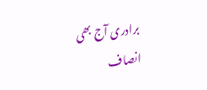برادری آج بھی انصاف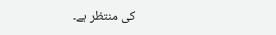کی منتظر ہے۔